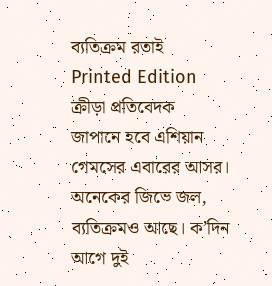ব্যতিক্রম রতাই
Printed Edition
ক্রীড়া প্রতিবেদক
জাপানে হবে এশিয়ান গেমসের এবারের আসর। অনেকের জিভে জল, ব্যতিক্রমও আছে। ক’দিন আগে দুই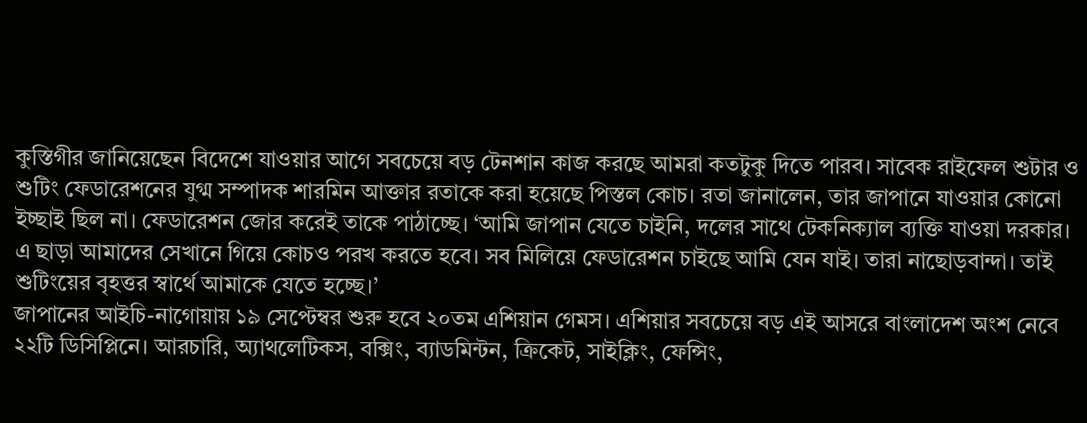কুস্তিগীর জানিয়েছেন বিদেশে যাওয়ার আগে সবচেয়ে বড় টেনশান কাজ করছে আমরা কতটুকু দিতে পারব। সাবেক রাইফেল শুটার ও শুটিং ফেডারেশনের যুগ্ম সম্পাদক শারমিন আক্তার রতাকে করা হয়েছে পিস্তল কোচ। রতা জানালেন, তার জাপানে যাওয়ার কোনো ইচ্ছাই ছিল না। ফেডারেশন জোর করেই তাকে পাঠাচ্ছে। ‘আমি জাপান যেতে চাইনি, দলের সাথে টেকনিক্যাল ব্যক্তি যাওয়া দরকার। এ ছাড়া আমাদের সেখানে গিয়ে কোচও পরখ করতে হবে। সব মিলিয়ে ফেডারেশন চাইছে আমি যেন যাই। তারা নাছোড়বান্দা। তাই শুটিংয়ের বৃহত্তর স্বার্থে আমাকে যেতে হচ্ছে।’
জাপানের আইচি-নাগোয়ায় ১৯ সেপ্টেম্বর শুরু হবে ২০তম এশিয়ান গেমস। এশিয়ার সবচেয়ে বড় এই আসরে বাংলাদেশ অংশ নেবে ২২টি ডিসিপ্লিনে। আরচারি, অ্যাথলেটিকস, বক্সিং, ব্যাডমিন্টন, ক্রিকেট, সাইক্লিং, ফেন্সিং,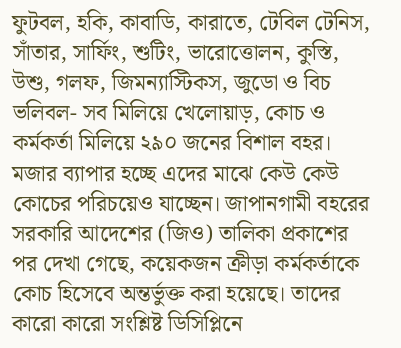ফুটবল, হকি, কাবাডি, কারাতে, টেবিল টেনিস, সাঁতার, সার্ফিং, শুটিং, ভারোত্তোলন, কুস্তি, উশু, গলফ, জিমন্যাস্টিকস, জুডো ও বিচ ভলিবল- সব মিলিয়ে খেলোয়াড়, কোচ ও কর্মকর্তা মিলিয়ে ২৯০ জনের বিশাল বহর। মজার ব্যাপার হচ্ছে এদের মাঝে কেউ কেউ কোচের পরিচয়েও যাচ্ছেন। জাপানগামী বহরের সরকারি আদেশের (জিও) তালিকা প্রকাশের পর দেখা গেছে, কয়েকজন ক্রীড়া কর্মকর্তাকে কোচ হিসেবে অন্তর্ভুক্ত করা হয়েছে। তাদের কারো কারো সংশ্লিষ্ট ডিসিপ্লিনে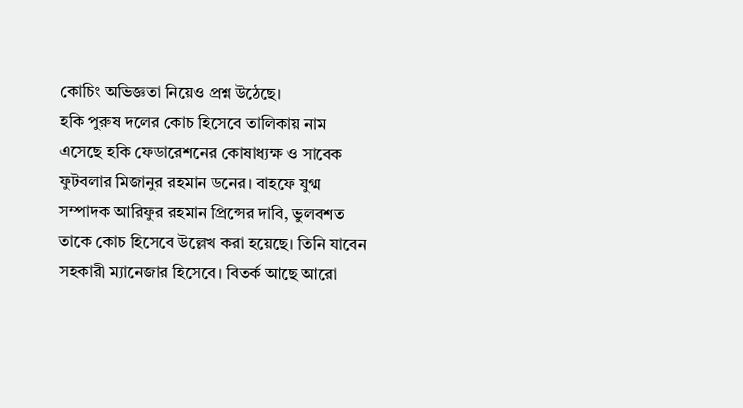কোচিং অভিজ্ঞতা নিয়েও প্রশ্ন উঠেছে।
হকি পুরুষ দলের কোচ হিসেবে তালিকায় নাম এসেছে হকি ফেডারেশনের কোষাধ্যক্ষ ও সাবেক ফুটবলার মিজানুর রহমান ডনের। বাহফে যুগ্ম সম্পাদক আরিফুর রহমান প্রিন্সের দাবি, ভুলবশত তাকে কোচ হিসেবে উল্লেখ করা হয়েছে। তিনি যাবেন সহকারী ম্যানেজার হিসেবে। বিতর্ক আছে আরো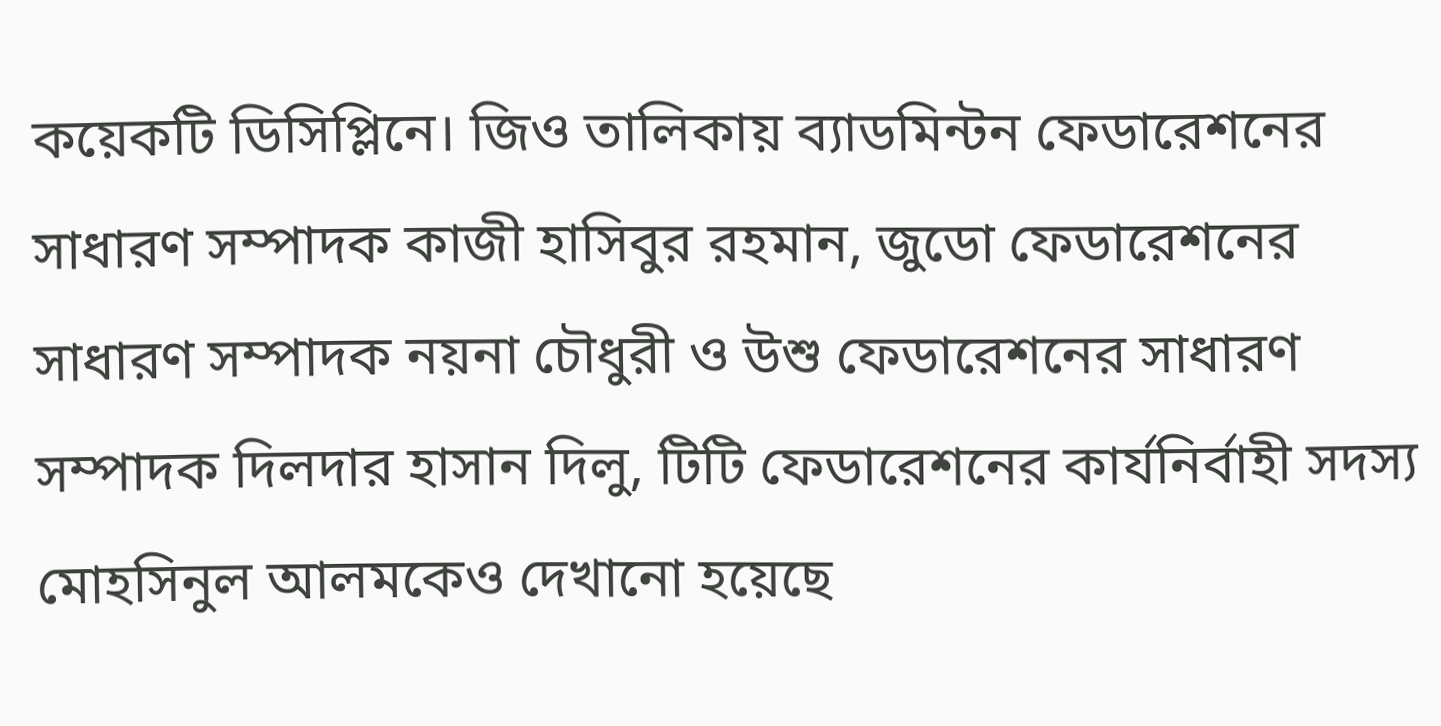কয়েকটি ডিসিপ্লিনে। জিও তালিকায় ব্যাডমিন্টন ফেডারেশনের সাধারণ সম্পাদক কাজী হাসিবুর রহমান, জুডো ফেডারেশনের সাধারণ সম্পাদক নয়না চৌধুরী ও উশু ফেডারেশনের সাধারণ সম্পাদক দিলদার হাসান দিলু, টিটি ফেডারেশনের কার্যনির্বাহী সদস্য মোহসিনুল আলমকেও দেখানো হয়েছে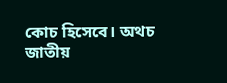কোচ হিসেবে। অথচ জাতীয়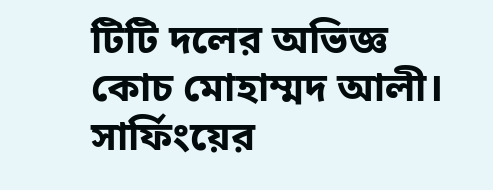টিটি দলের অভিজ্ঞ কোচ মোহাম্মদ আলী। সার্ফিংয়ের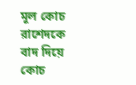মূল কোচ রাশেদকে বাদ দিয়ে কোচ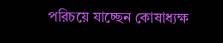পরিচয়ে যাচ্ছেন কোষাধ্যক্ষ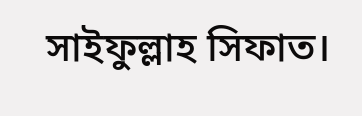সাইফুল্লাহ সিফাত।